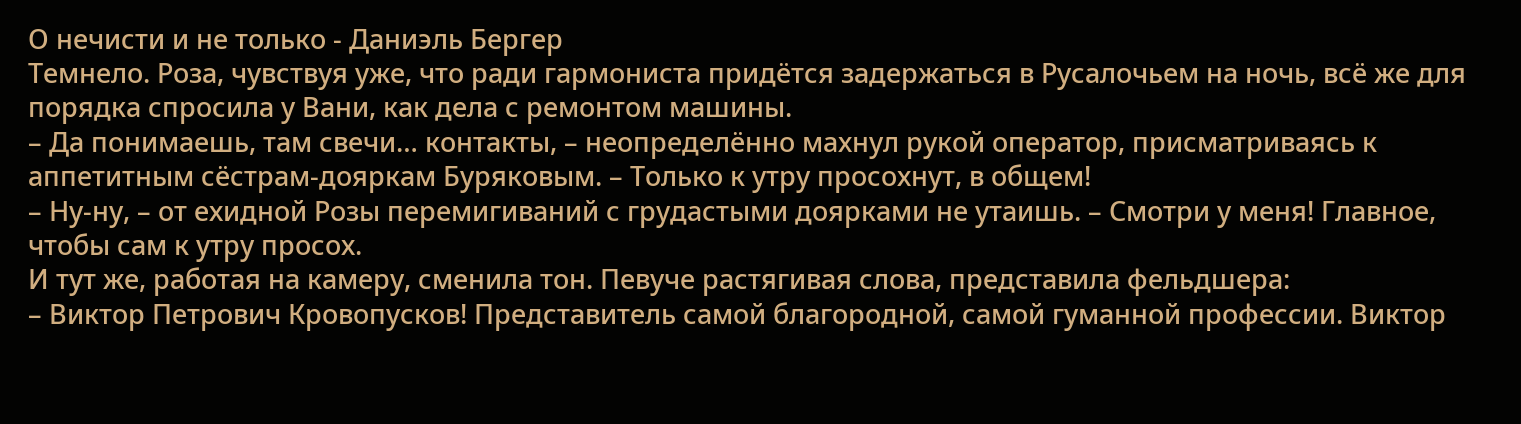О нечисти и не только - Даниэль Бергер
Темнело. Роза, чувствуя уже, что ради гармониста придётся задержаться в Русалочьем на ночь, всё же для порядка спросила у Вани, как дела с ремонтом машины.
– Да понимаешь, там свечи… контакты, – неопределённо махнул рукой оператор, присматриваясь к аппетитным сёстрам-дояркам Буряковым. – Только к утру просохнут, в общем!
– Ну-ну, – от ехидной Розы перемигиваний с грудастыми доярками не утаишь. – Смотри у меня! Главное, чтобы сам к утру просох.
И тут же, работая на камеру, сменила тон. Певуче растягивая слова, представила фельдшера:
– Виктор Петрович Кровопусков! Представитель самой благородной, самой гуманной профессии. Виктор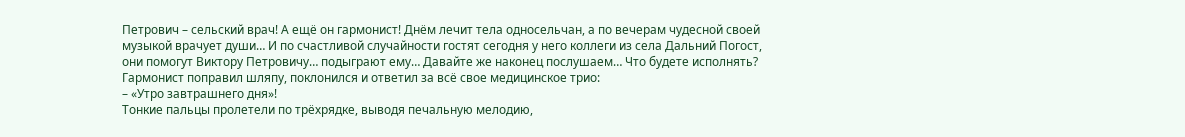Петрович – сельский врач! А ещё он гармонист! Днём лечит тела односельчан, а по вечерам чудесной своей музыкой врачует души… И по счастливой случайности гостят сегодня у него коллеги из села Дальний Погост, они помогут Виктору Петровичу… подыграют ему… Давайте же наконец послушаем… Что будете исполнять?
Гармонист поправил шляпу, поклонился и ответил за всё свое медицинское трио:
– «Утро завтрашнего дня»!
Тонкие пальцы пролетели по трёхрядке, выводя печальную мелодию,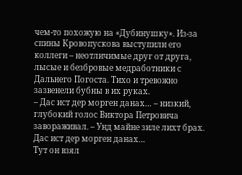чем-то похожую на «Дубинушку». Из-за спины Кровопускова выступили его коллеги – неотличимые друг от друга, лысые и безбровые медработники с Дальнего Погоста. Тихо и тревожно зазвенели бубны в их руках.
– Дас ист дер морген данах… – низкий, глубокий голос Виктора Петровича завораживал. – Унд майне зиле лихт брах. Дас ист дер морген данах…
Тут он взял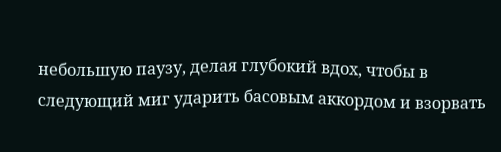небольшую паузу, делая глубокий вдох, чтобы в следующий миг ударить басовым аккордом и взорвать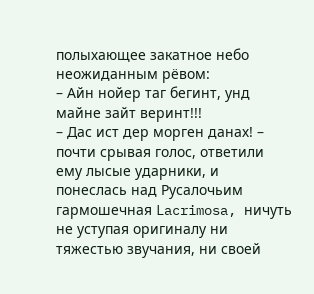полыхающее закатное небо неожиданным рёвом:
– Айн нойер таг бегинт, унд майне зайт веринт!!!
– Дас ист дер морген данах! – почти срывая голос, ответили ему лысые ударники, и понеслась над Русалочьим гармошечная Lacrimosa, ничуть не уступая оригиналу ни тяжестью звучания, ни своей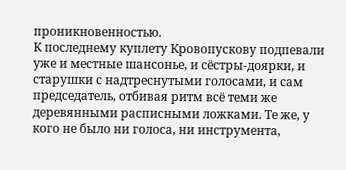проникновенностью.
К последнему куплету Кровопускову подпевали уже и местные шансонье, и сёстры-доярки, и старушки с надтреснутыми голосами, и сам председатель, отбивая ритм всё теми же деревянными расписными ложками. Те же, у кого не было ни голоса, ни инструмента,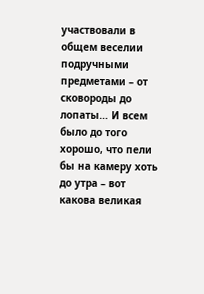участвовали в общем веселии подручными предметами – от сковороды до лопаты… И всем было до того хорошо, что пели бы на камеру хоть до утра – вот какова великая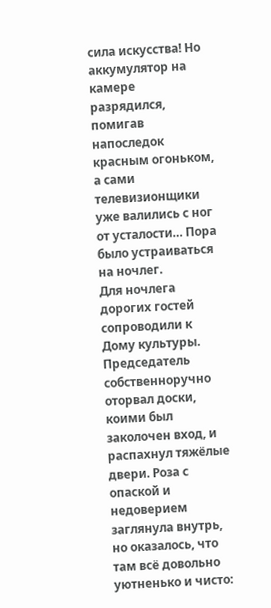сила искусства! Но аккумулятор на камере разрядился, помигав напоследок красным огоньком, а сами телевизионщики уже валились с ног от усталости… Пора было устраиваться на ночлег.
Для ночлега дорогих гостей сопроводили к Дому культуры. Председатель собственноручно оторвал доски, коими был заколочен вход, и распахнул тяжёлые двери. Роза с опаской и недоверием заглянула внутрь, но оказалось, что там всё довольно уютненько и чисто: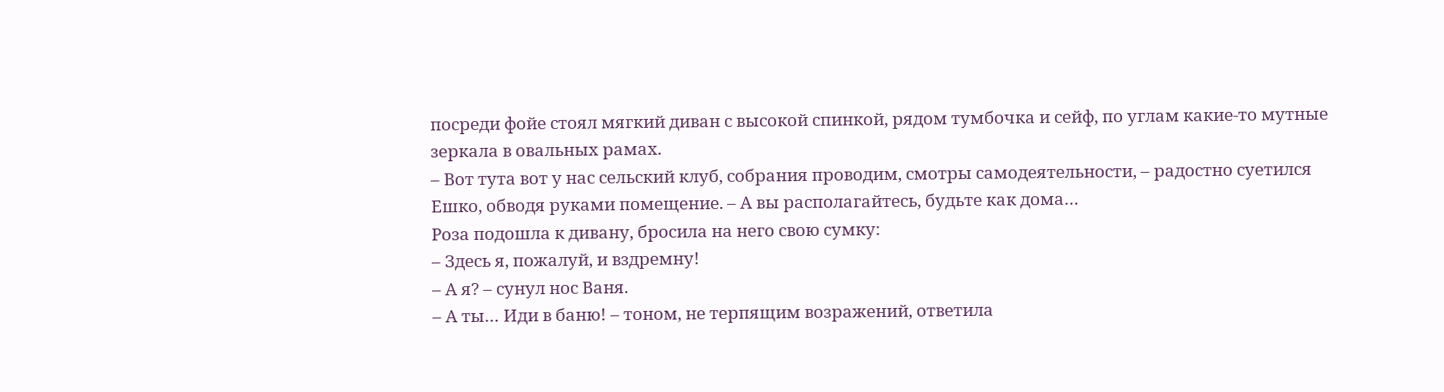посреди фойе стоял мягкий диван с высокой спинкой, рядом тумбочка и сейф, по углам какие-то мутные зеркала в овальных рамах.
– Вот тута вот у нас сельский клуб, собрания проводим, смотры самодеятельности, – радостно суетился Ешко, обводя руками помещение. – А вы располагайтесь, будьте как дома…
Роза подошла к дивану, бросила на него свою сумку:
– Здесь я, пожалуй, и вздремну!
– А я? – сунул нос Ваня.
– А ты… Иди в баню! – тоном, не терпящим возражений, ответила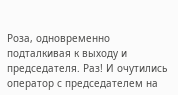Роза, одновременно подталкивая к выходу и председателя. Раз! И очутились оператор с председателем на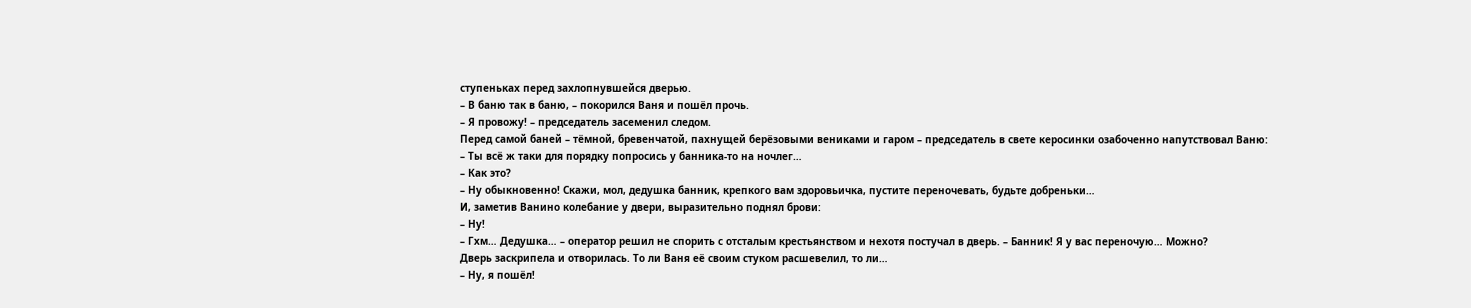ступеньках перед захлопнувшейся дверью.
– В баню так в баню, – покорился Ваня и пошёл прочь.
– Я провожу! – председатель засеменил следом.
Перед самой баней – тёмной, бревенчатой, пахнущей берёзовыми вениками и гаром – председатель в свете керосинки озабоченно напутствовал Ваню:
– Ты всё ж таки для порядку попросись у банника-то на ночлег…
– Как это?
– Ну обыкновенно! Скажи, мол, дедушка банник, крепкого вам здоровьичка, пустите переночевать, будьте добреньки…
И, заметив Ванино колебание у двери, выразительно поднял брови:
– Ну!
– Гхм… Дедушка… – оператор решил не спорить с отсталым крестьянством и нехотя постучал в дверь. – Банник! Я у вас переночую… Можно?
Дверь заскрипела и отворилась. То ли Ваня её своим стуком расшевелил, то ли…
– Ну, я пошёл!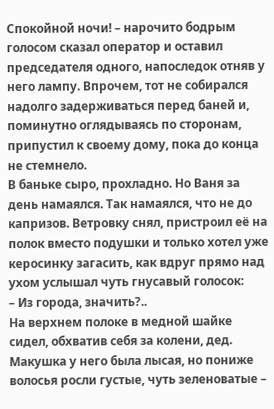Спокойной ночи! – нарочито бодрым голосом сказал оператор и оставил председателя одного, напоследок отняв у него лампу. Впрочем, тот не собирался надолго задерживаться перед баней и, поминутно оглядываясь по сторонам, припустил к своему дому, пока до конца не стемнело.
В баньке сыро, прохладно. Но Ваня за день намаялся. Так намаялся, что не до капризов. Ветровку снял, пристроил её на полок вместо подушки и только хотел уже керосинку загасить, как вдруг прямо над ухом услышал чуть гнусавый голосок:
– Из города, значить?..
На верхнем полоке в медной шайке сидел, обхватив себя за колени, дед. Макушка у него была лысая, но пониже волосья росли густые, чуть зеленоватые –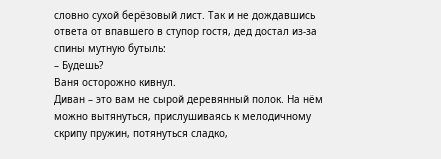словно сухой берёзовый лист. Так и не дождавшись ответа от впавшего в ступор гостя, дед достал из-за спины мутную бутыль:
– Будешь?
Ваня осторожно кивнул.
Диван – это вам не сырой деревянный полок. На нём можно вытянуться, прислушиваясь к мелодичному скрипу пружин, потянуться сладко,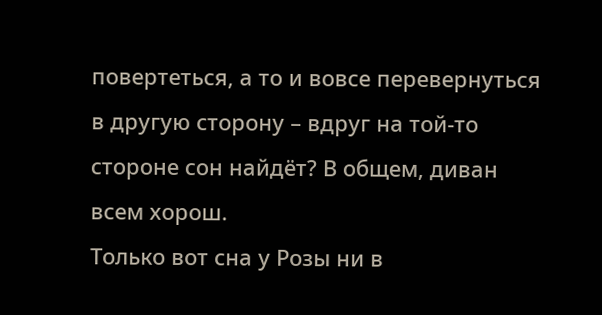повертеться, а то и вовсе перевернуться в другую сторону – вдруг на той-то стороне сон найдёт? В общем, диван всем хорош.
Только вот сна у Розы ни в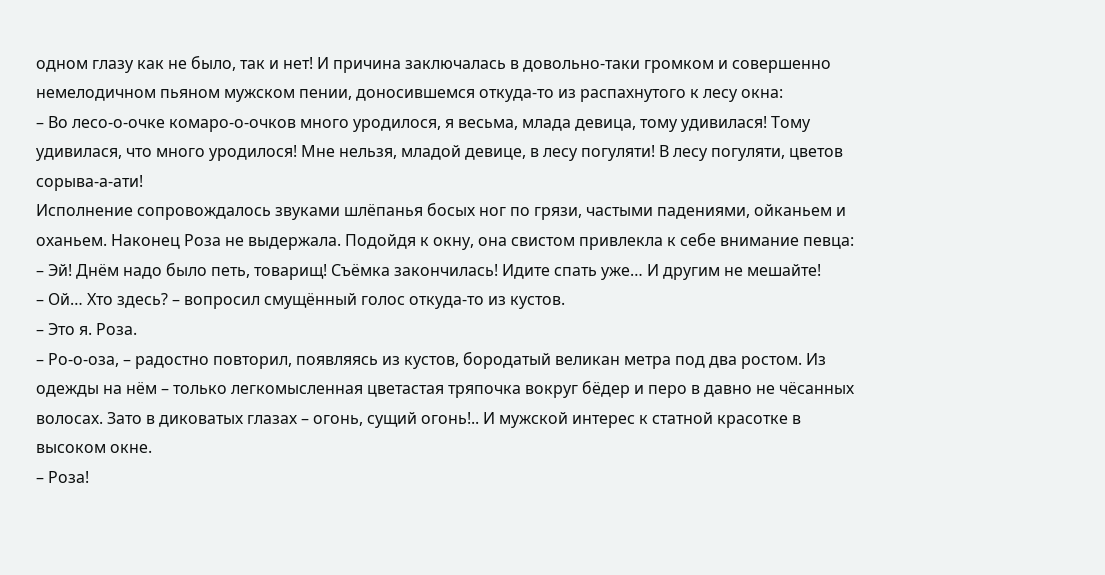одном глазу как не было, так и нет! И причина заключалась в довольно-таки громком и совершенно немелодичном пьяном мужском пении, доносившемся откуда-то из распахнутого к лесу окна:
– Во лесо-о-очке комаро-о-очков много уродилося, я весьма, млада девица, тому удивилася! Тому удивилася, что много уродилося! Мне нельзя, младой девице, в лесу погуляти! В лесу погуляти, цветов сорыва-а-ати!
Исполнение сопровождалось звуками шлёпанья босых ног по грязи, частыми падениями, ойканьем и оханьем. Наконец Роза не выдержала. Подойдя к окну, она свистом привлекла к себе внимание певца:
– Эй! Днём надо было петь, товарищ! Съёмка закончилась! Идите спать уже… И другим не мешайте!
– Ой… Хто здесь? – вопросил смущённый голос откуда-то из кустов.
– Это я. Роза.
– Ро-о-оза, – радостно повторил, появляясь из кустов, бородатый великан метра под два ростом. Из одежды на нём – только легкомысленная цветастая тряпочка вокруг бёдер и перо в давно не чёсанных волосах. Зато в диковатых глазах – огонь, сущий огонь!.. И мужской интерес к статной красотке в высоком окне.
– Роза!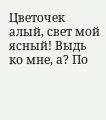Цветочек алый, свет мой ясный! Выдь ко мне, а? По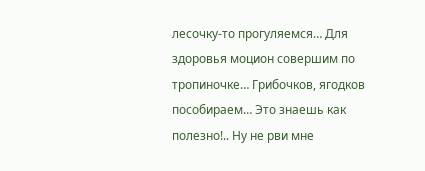лесочку-то прогуляемся… Для здоровья моцион совершим по тропиночке… Грибочков, ягодков пособираем… Это знаешь как полезно!.. Ну не рви мне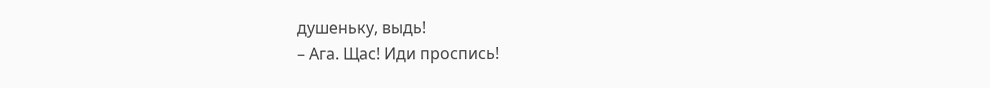душеньку, выдь!
– Ага. Щас! Иди проспись!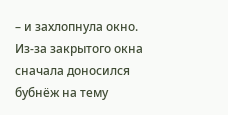– и захлопнула окно.
Из-за закрытого окна сначала доносился бубнёж на тему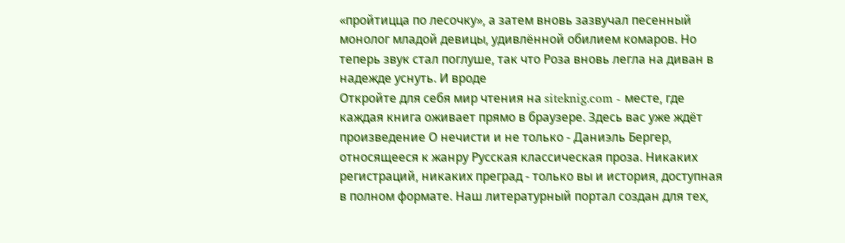«пройтицца по лесочку», а затем вновь зазвучал песенный монолог младой девицы, удивлённой обилием комаров. Но теперь звук стал поглуше, так что Роза вновь легла на диван в надежде уснуть. И вроде
Откройте для себя мир чтения на siteknig.com - месте, где каждая книга оживает прямо в браузере. Здесь вас уже ждёт произведение О нечисти и не только - Даниэль Бергер, относящееся к жанру Русская классическая проза. Никаких регистраций, никаких преград - только вы и история, доступная в полном формате. Наш литературный портал создан для тех,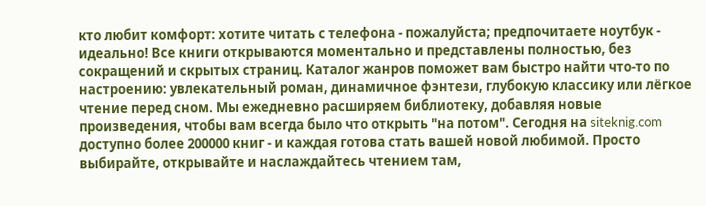кто любит комфорт: хотите читать с телефона - пожалуйста; предпочитаете ноутбук - идеально! Все книги открываются моментально и представлены полностью, без сокращений и скрытых страниц. Каталог жанров поможет вам быстро найти что-то по настроению: увлекательный роман, динамичное фэнтези, глубокую классику или лёгкое чтение перед сном. Мы ежедневно расширяем библиотеку, добавляя новые произведения, чтобы вам всегда было что открыть "на потом". Сегодня на siteknig.com доступно более 200000 книг - и каждая готова стать вашей новой любимой. Просто выбирайте, открывайте и наслаждайтесь чтением там,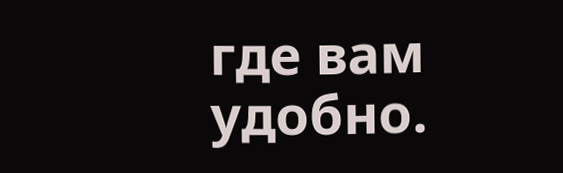где вам удобно.